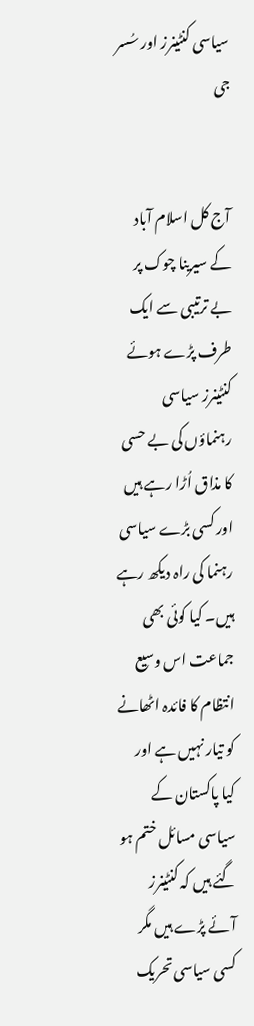سیاسی کنٹینرز اور سُسر جی


آج کل اسلام آباد کے سیرینا چوک پر بے ترتیبی سے ایک طرف پڑے ہوئے کنٹینرز سیاسی رہنماؤں کی بے حسی کا مذاق اُڑا رہے ہیں اور کسی بڑے سیاسی رہنما کی راہ دیکھ رہے ہیں۔ کیا کوئی بھی جماعت اس وسیع انتظام کا فائدہ اٹھانے کو تیار نہیں ہے اور کیا پاکستان کے سیاسی مسائل ختم ہو گئے ہیں کہ کنٹینرز آئے پڑے ہیں مگر کسی سیاسی تحریک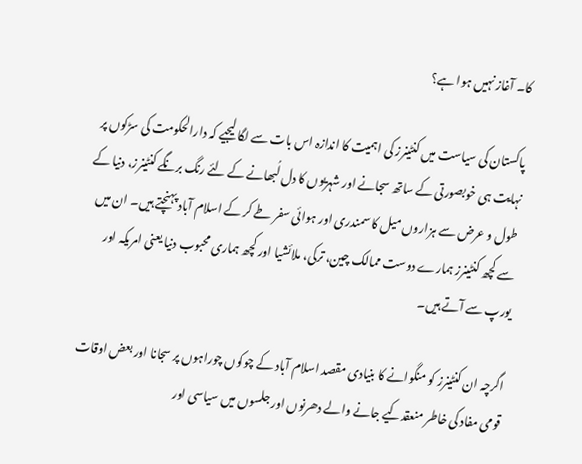کا۔ آغاز نہیں ہوا ہے؟

پاکستان کی سیاست میں کنٹینرز کی اہمیت کا اندازہ اس بات سے لگا لیجیے کہ دارالحکومت کی سڑکوں پر نہایت ہی خوبصورتی کے ساتھ سجانے اور شہریوں کا دل لُبھانے کے لئے رنگ برنگے کنٹینرز، دنیا کے طول و عرض سے ہزاروں میل کا سمندری اور ہوائی سفر طے کر کے اسلام آباد پہنچتے ہیں۔ ان میں سے کچھ کنٹینرز ہمارے دوست ممالک چین، ترکی، ملائشیا اور کچھ ہماری محبوب دنیا یعنی امریکہ اور یورپ سے آتے ہیں۔

اگرچہ ان کنٹینرز کو منگوانے کا بنیادی مقصد اسلام آباد کے چوکوں چوراہوں پر سجانا اور بعض اوقات قومی مفاد کی خاطر منعقدکیے جانے والے دھرنوں اور جلسوں میں سیاسی اور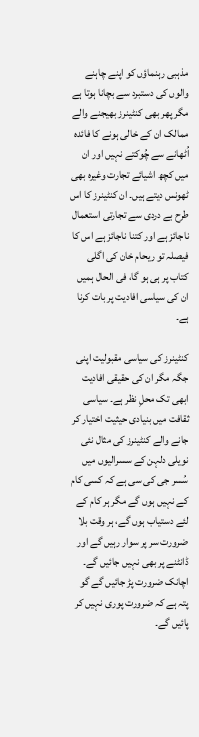مذہبی رہنماؤں کو اپنے چاہنے والوں کی دستبرد سے بچانا ہوتا ہے مگر پھر بھی کنٹینرز بھیجنے والے ممالک ان کے خالی ہونے کا فائدہ اُٹھانے سے چُوکتے نہیں اور ان میں کچھ اشیائے تجارت وغیرہ بھی ٹھونس دیتے ہیں۔ ان کنٹینرز کا اس طرح بے دردی سے تجارتی استعمال ناجائز ہے اور کتنا ناجائز ہے اس کا فیصلہ تو ریحام خان کی اگلی کتاب پر ہی ہو گا، فی الحال ہمیں ان کی سیاسی افادیت پر بات کرنا ہے۔

کنٹینرز کی سیاسی مقبولیت اپنی جگہ مگر ان کی حقیقی افادیت ابھی تک محلِ نظر ہے۔ سیاسی ثقافت میں بنیادی حیثیت اختیار کر جانے والے کنٹینرز کی مثال نئی نویلی دلہن کے سسرالیوں میں سُسر جی کی سی ہے کہ کسی کام کے نہیں ہوں گے مگر ہر کام کے لئے دستیاب ہوں گے، ہر وقت بلا ضرورت سر پر سوار رہیں گے اور ڈانٹنے پر بھی نہیں جائیں گے۔ اچانک ضرورت پڑ جائیں گے گو پتہ ہے کہ ضرورت پوری نہیں کر پائیں گے۔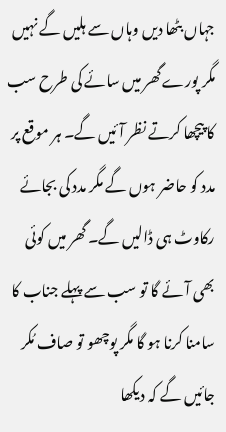جہاں بٹھا دیں وہاں سے ہلیں گے نہیں مگر پورے گھر میں سائے کی طرح سب کا پیچھا کرتے نظر آئیں گے۔ ہر موقع پر مدد کو حاضر ہوں گے مگر مدد کی بجائے رکاوٹ ہی ڈالیں گے۔ گھر میں کوئی بھی آئے گا تو سب سے پہلے جناب کا سامنا کرنا ہو گا مگر پوچھو تو صاف مُکر جائیں گے کہ دیکھا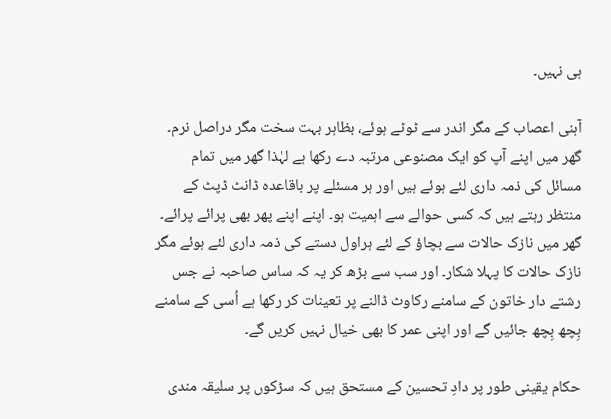ہی نہیں۔

آہنی اعصاب کے مگر اندر سے ٹوٹے ہوئے، بظاہر بہت سخت مگر دراصل نرم۔ گھر میں اپنے آپ کو ایک مصنوعی مرتبہ دے رکھا ہے لہٰذا گھر میں تمام مسائل کی ذمہ داری لئے ہوئے ہیں اور ہر مسئلے پر باقاعدہ ڈانٹ ڈپٹ کے منتظر رہتے ہیں کہ کسی حوالے سے اہمیت ہو۔ اپنے اپنے پھر بھی پرائے پرائے۔ گھر میں نازک حالات سے بچاؤ کے لئے ہراول دستے کی ذمہ داری لئے ہوئے مگر نازک حالات کا پہلا شکار۔ اور سب سے بڑھ کر یہ کہ ساس صاحبہ نے جس رشتے دار خاتون کے سامنے رکاوٹ ڈالنے پر تعینات کر رکھا ہے اُسی کے سامنے بِچھ بِچھ جائیں گے اور اپنی عمر کا بھی خیال نہیں کریں گے۔

حکام یقینی طور پر دادِ تحسین کے مستحق ہیں کہ سڑکوں پر سلیقہ مندی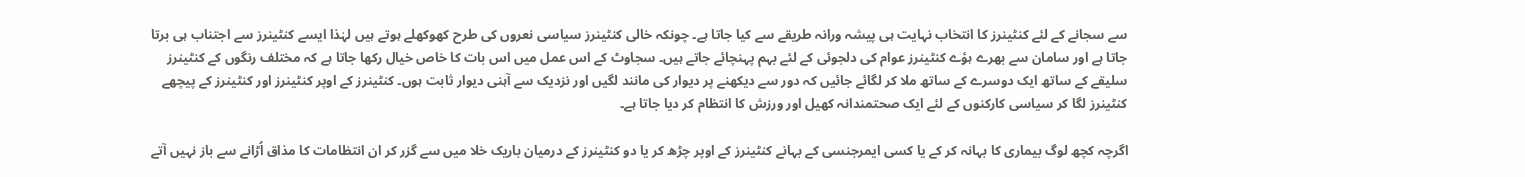سے سجانے کے لئے کنٹینرز کا انتخاب نہایت ہی پیشہ ورانہ طریقے سے کیا جاتا ہے۔ چونکہ خالی کنٹینرز سیاسی نعروں کی طرح کھوکھلے ہوتے ہیں لہٰذا ایسے کنٹینرز سے اجتناب ہی برتا جاتا ہے اور سامان سے بھرے ہؤے کنٹینرز عوام کی دلجوئی کے لئے بہم پہنچائے جاتے ہیں۔ سجاوٹ کے اس عمل میں اس بات کا خاص خیال رکھا جاتا ہے کہ مختلف رنگوں کے کنٹینرز سلیقے کے ساتھ ایک دوسرے کے ساتھ ملا کر لگائے جائیں کہ دور سے دیکھنے پر دیوار کی مانند لگیں اور نزدیک سے آہنی دیوار ثابت ہوں۔ کنٹینرز کے اوپر کنٹینرز اور کنٹینرز کے پیچھے کنٹینرز لگا کر سیاسی کارکنوں کے لئے ایک صحتمندانہ کھیل اور ورزش کا انتظام کر دیا جاتا ہے۔

اگرچہ کچھ لوگ بیماری کا بہانہ کر کے یا کسی ایمرجنسی کے بہانے کنٹینرز کے اوپر چڑھ کر یا دو کنٹینرز کے درمیان باریک خلا میں سے گزر کر ان انتظامات کا مذاق اُڑانے سے باز نہیں آتے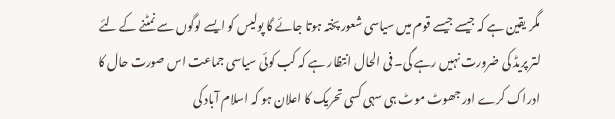مگر یقین ہے کہ جیسے جیسے قوم میں سیاسی شعور پختہ ہوتا جائے گا پولیس کو ایسے لوگوں سے نمٹنے کے لئے لتر پریڈ کی ضرورت نہیں رہے گی۔ فی الحال انتظار ہے کہ کب کوئی سیاسی جماعت اس صورت حال کا ادراک کرے اور جھوٹ موٹ ہی سہی کسی تحریک کا اعلان ہو کہ اسلام آباد کی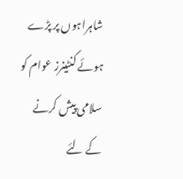شاہراہوں پر پڑے ہوئے کنٹینرز عوام کو سلامی پیش کرنے کے لئے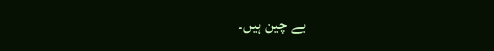بے چین ہیں۔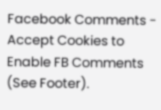Facebook Comments - Accept Cookies to Enable FB Comments (See Footer).